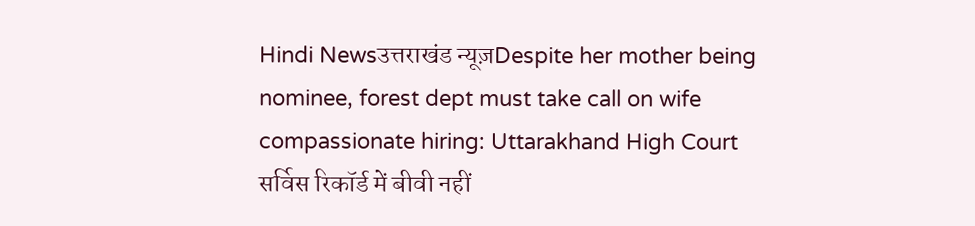Hindi Newsउत्तराखंड न्यूज़Despite her mother being nominee, forest dept must take call on wife compassionate hiring: Uttarakhand High Court
सर्विस रिकॉर्ड में बीवी नहीं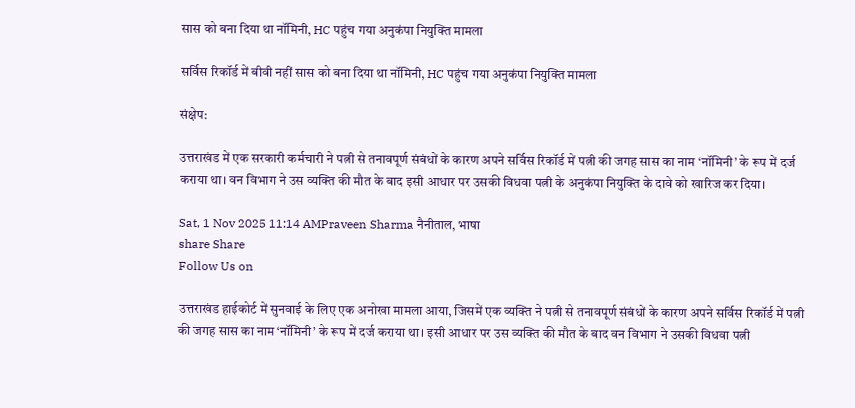सास को बना दिया था नॉमिनी, HC पहुंच गया अनुकंपा नियुक्ति मामला

सर्विस रिकॉर्ड में बीवी नहीं सास को बना दिया था नॉमिनी, HC पहुंच गया अनुकंपा नियुक्ति मामला

संक्षेप:

उत्तराखंड में एक सरकारी कर्मचारी ने पत्नी से तनावपूर्ण संबंधों के कारण अपने सर्विस रिकॉर्ड में पत्नी की जगह सास का नाम ‘नॉमिनी’ के रूप में दर्ज कराया था। वन विभाग ने उस व्यक्ति की मौत के बाद इसी आधार पर उसकी विधवा पत्नी के अनुकंपा नियुक्ति के दावे को खारिज कर दिया।

Sat, 1 Nov 2025 11:14 AMPraveen Sharma नैनीताल, भाषा
share Share
Follow Us on

उत्तराखंड हाईकोर्ट में सुनवाई के लिए एक अनोखा मामला आया, जिसमें एक व्यक्ति ने पत्नी से तनावपूर्ण संबंधों के कारण अपने सर्विस रिकॉर्ड में पत्नी की जगह सास का नाम ‘नॉमिनी’ के रूप में दर्ज कराया था। इसी आधार पर उस व्यक्ति की मौत के बाद वन विभाग ने उसकी विधवा पत्नी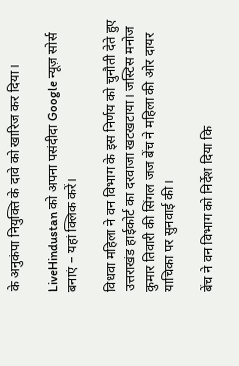के अनुकंपा नियुक्ति के दावे को खारिज कर दिया।

LiveHindustan को अपना पसंदीदा Google न्यूज़ सोर्स बनाएं – यहां क्लिक करें।

विधवा महिला ने वन विभाग के इस निर्णय को चुनौती देते हुए उत्तराखंड हाईकोर्ट का दरवाजा खटखटाया। जस्टिस मनोज कुमार तिवारी की सिंगल जज बेंच ने महिला की ओर दायर याचिका पर सुनवाई की।

बेंच ने वन विभाग को निर्देश दिया कि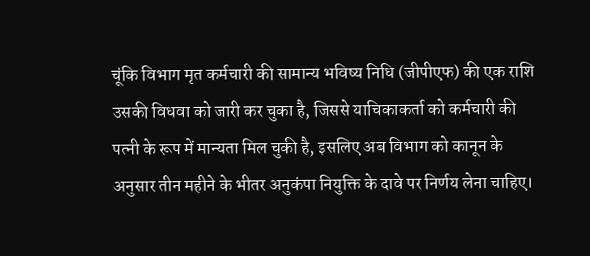चूंकि विभाग मृत कर्मचारी की सामान्य भविष्य निधि (जीपीएफ) की एक राशि उसकी विधवा को जारी कर चुका है, जिससे याचिकाकर्ता को कर्मचारी की पत्नी के रूप में मान्यता मिल चुकी है, इसलिए अब विभाग को कानून के अनुसार तीन महीने के भीतर अनुकंपा नियुक्ति के दावे पर निर्णय लेना चाहिए।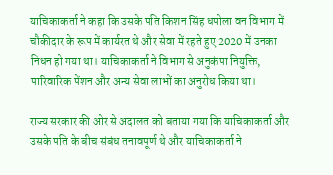याचिकाकर्ता ने कहा कि उसके पति किशन सिंह धपोला वन विभाग में चौकीदार के रूप में कार्यरत थे और सेवा में रहते हुए 2020 में उनका निधन हो गया था। याचिकाकर्ता ने विभाग से अनुकंपा नियुक्ति, पारिवारिक पेंशन और अन्य सेवा लाभों का अनुरोध किया था।

राज्य सरकार की ओर से अदालत को बताया गया कि याचिकाकर्ता और उसके पति के बीच संबंध तनावपूर्ण थे और याचिकाकर्ता ने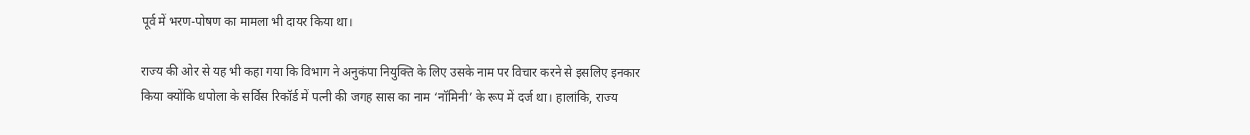पूर्व में भरण-पोषण का मामला भी दायर किया था।

राज्य की ओर से यह भी कहा गया कि विभाग ने अनुकंपा नियुक्ति के लिए उसके नाम पर विचार करने से इसलिए इनकार किया क्योंकि धपोला के सर्विस रिकॉर्ड में पत्नी की जगह सास का नाम ‘नॉमिनी’ के रूप में दर्ज था। हालांकि, राज्य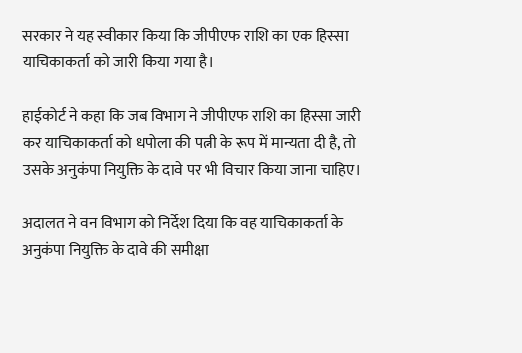सरकार ने यह स्वीकार किया कि जीपीएफ राशि का एक हिस्सा याचिकाकर्ता को जारी किया गया है।

हाईकोर्ट ने कहा कि जब विभाग ने जीपीएफ राशि का हिस्सा जारी कर याचिकाकर्ता को धपोला की पत्नी के रूप में मान्यता दी है, तो उसके अनुकंपा नियुक्ति के दावे पर भी विचार किया जाना चाहिए।

अदालत ने वन विभाग को निर्देश दिया कि वह याचिकाकर्ता के अनुकंपा नियुक्ति के दावे की समीक्षा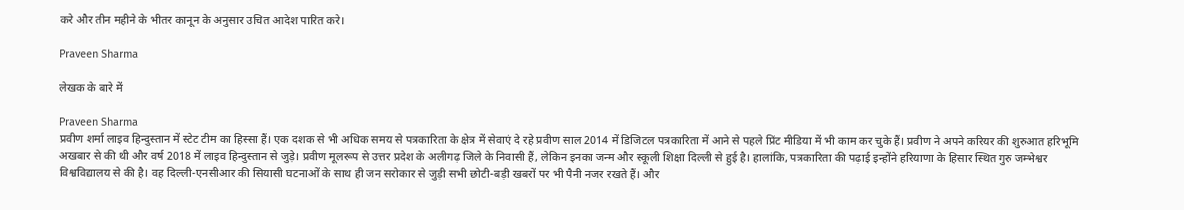करे और तीन महीने के भीतर कानून के अनुसार उचित आदेश पारित करे।

Praveen Sharma

लेखक के बारे में

Praveen Sharma
प्रवीण शर्मा लाइव हिन्दुस्तान में स्टेट टीम का हिस्सा हैं। एक दशक से भी अधिक समय से पत्रकारिता के क्षेत्र में सेवाएं दे रहे प्रवीण साल 2014 में डिजिटल पत्रकारिता में आने से पहले प्रिंट मीडिया में भी काम कर चुके हैं। प्रवीण ने अपने करियर की शुरुआत हरिभूमि अखबार से की थी और वर्ष 2018 में लाइव हिन्दुस्तान से जुड़े। प्रवीण मूलरूप से उत्तर प्रदेश के अलीगढ़ जिले के निवासी हैं, लेकिन इनका जन्म और स्कूली शिक्षा दिल्ली से हुई है। हालांकि, पत्रकारिता की पढ़ाई इन्होंने हरियाणा के हिसार स्थित गुरु जम्भेश्वर विश्वविद्यालय से की है। वह दिल्ली-एनसीआर की सियासी घटनाओं के साथ ही जन सरोकार से जुड़ी सभी छोटी-बड़ी खबरों पर भी पैनी नजर रखते हैं। और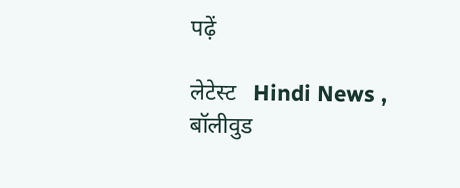पढ़ें

लेटेस्ट   Hindi News ,    बॉलीवुड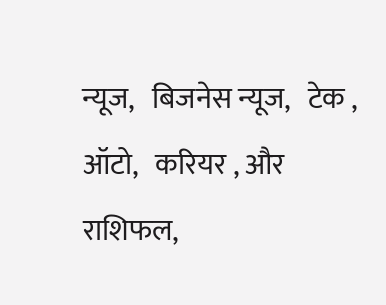न्यूज,   बिजनेस न्यूज,   टेक ,   ऑटो,   करियर , और   राशिफल,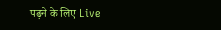पढ़ने के लिए Live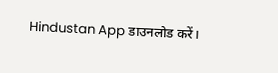Hindustan App डाउनलोड करें।